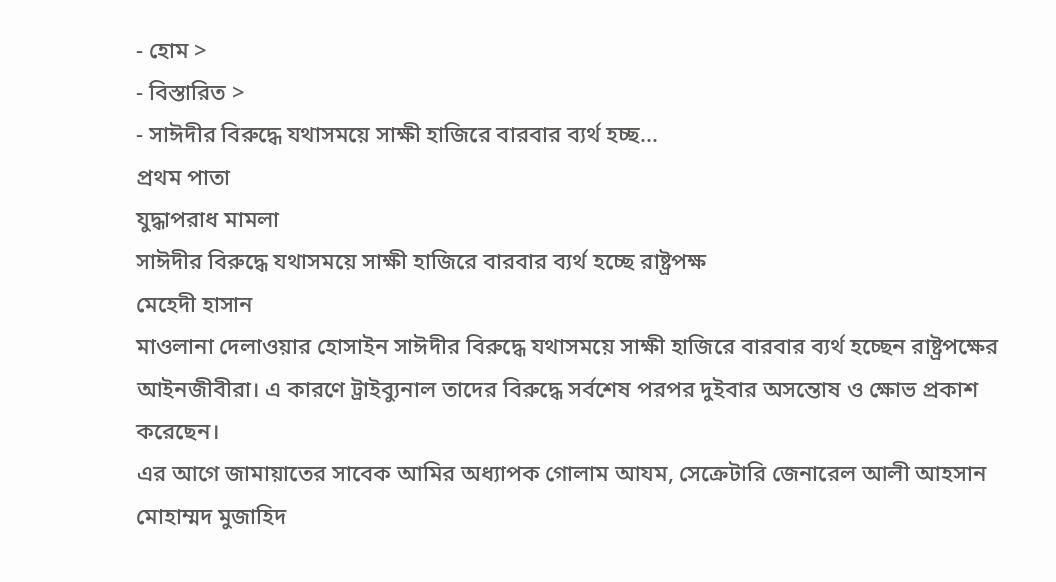- হোম >
- বিস্তারিত >
- সাঈদীর বিরুদ্ধে যথাসময়ে সাক্ষী হাজিরে বারবার ব্যর্থ হচ্ছ...
প্রথম পাতা
যুদ্ধাপরাধ মামলা
সাঈদীর বিরুদ্ধে যথাসময়ে সাক্ষী হাজিরে বারবার ব্যর্থ হচ্ছে রাষ্ট্রপক্ষ
মেহেদী হাসান
মাওলানা দেলাওয়ার হোসাইন সাঈদীর বিরুদ্ধে যথাসময়ে সাক্ষী হাজিরে বারবার ব্যর্থ হচ্ছেন রাষ্ট্রপক্ষের আইনজীবীরা। এ কারণে ট্রাইব্যুনাল তাদের বিরুদ্ধে সর্বশেষ পরপর দুইবার অসন্তোষ ও ক্ষোভ প্রকাশ করেছেন।
এর আগে জামায়াতের সাবেক আমির অধ্যাপক গোলাম আযম, সেক্রেটারি জেনারেল আলী আহসান মোহাম্মদ মুজাহিদ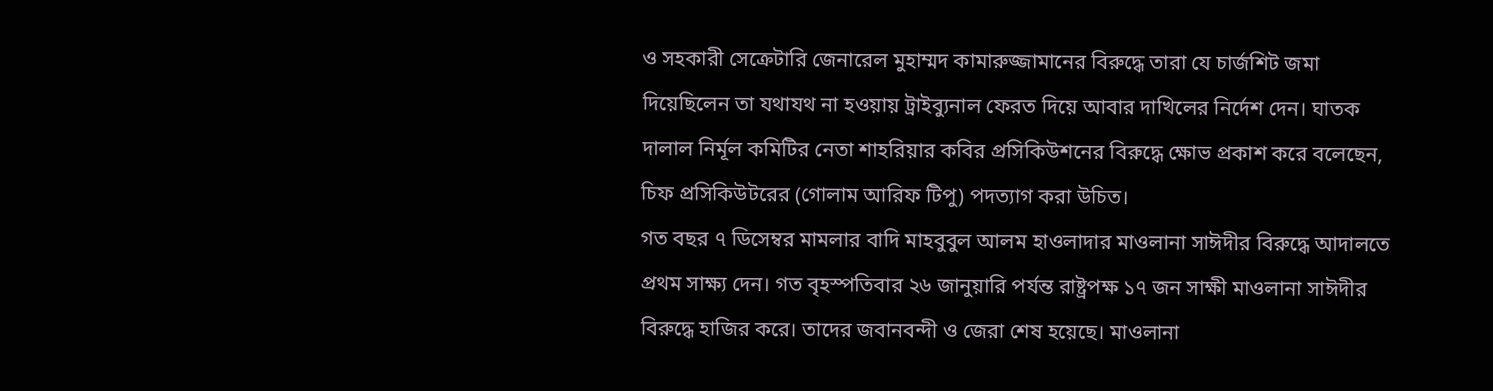ও সহকারী সেক্রেটারি জেনারেল মুহাম্মদ কামারুজ্জামানের বিরুদ্ধে তারা যে চার্জশিট জমা দিয়েছিলেন তা যথাযথ না হওয়ায় ট্রাইব্যুনাল ফেরত দিয়ে আবার দাখিলের নির্দেশ দেন। ঘাতক দালাল নির্মূল কমিটির নেতা শাহরিয়ার কবির প্রসিকিউশনের বিরুদ্ধে ক্ষোভ প্রকাশ করে বলেছেন, চিফ প্রসিকিউটরের (গোলাম আরিফ টিপু) পদত্যাগ করা উচিত।
গত বছর ৭ ডিসেম্বর মামলার বাদি মাহবুবুল আলম হাওলাদার মাওলানা সাঈদীর বিরুদ্ধে আদালতে প্রথম সাক্ষ্য দেন। গত বৃহস্পতিবার ২৬ জানুয়ারি পর্যন্ত রাষ্ট্রপক্ষ ১৭ জন সাক্ষী মাওলানা সাঈদীর বিরুদ্ধে হাজির করে। তাদের জবানবন্দী ও জেরা শেষ হয়েছে। মাওলানা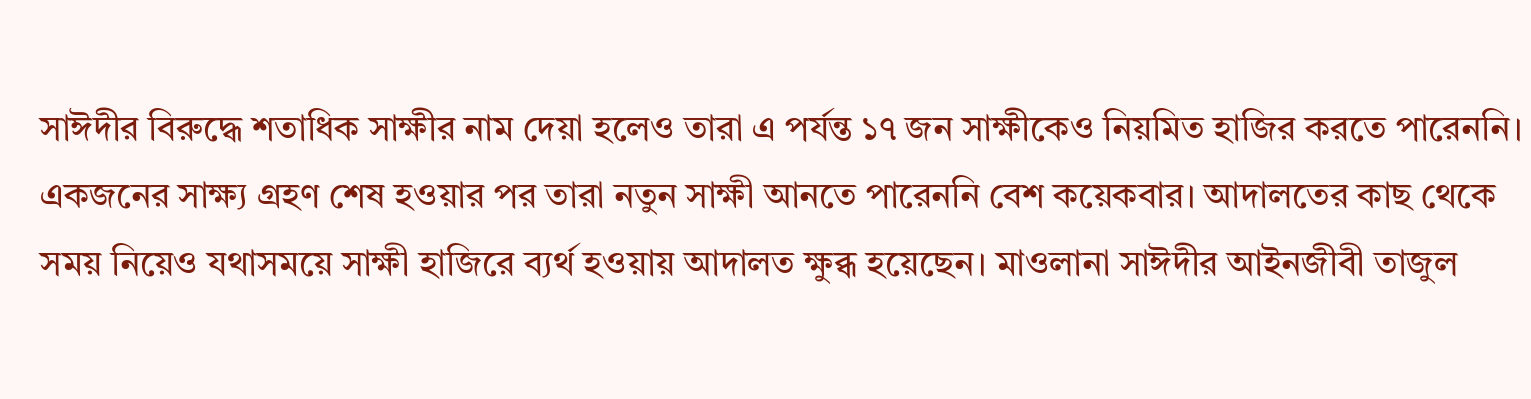সাঈদীর বিরুদ্ধে শতাধিক সাক্ষীর নাম দেয়া হলেও তারা এ পর্যন্ত ১৭ জন সাক্ষীকেও নিয়মিত হাজির করতে পারেননি। একজনের সাক্ষ্য গ্রহণ শেষ হওয়ার পর তারা নতুন সাক্ষী আনতে পারেননি বেশ কয়েকবার। আদালতের কাছ থেকে সময় নিয়েও যথাসময়ে সাক্ষী হাজিরে ব্যর্থ হওয়ায় আদালত ক্ষুব্ধ হয়েছেন। মাওলানা সাঈদীর আইনজীবী তাজুল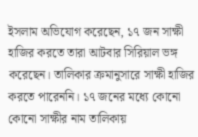ইসলাম অভিযোগ করেছেন, ১৭ জন সাক্ষী হাজির করতে তারা আটবার সিরিয়াল ভঙ্গ করেছেন। তালিকার ক্রমানুসারে সাক্ষী হাজির করতে পারেননি। ১৭ জনের মধ্যে কোনো কোনো সাক্ষীর নাম তালিকায়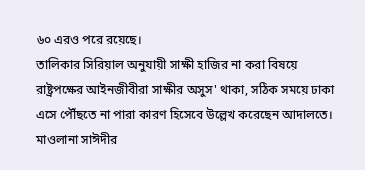৬০ এরও পরে রয়েছে।
তালিকার সিরিয়াল অনুযায়ী সাক্ষী হাজির না করা বিষয়ে রাষ্ট্রপক্ষের আইনজীবীরা সাক্ষীর অসুস' থাকা, সঠিক সময়ে ঢাকা এসে পৌঁছতে না পারা কারণ হিসেবে উল্লেখ করেছেন আদালতে। মাওলানা সাঈদীর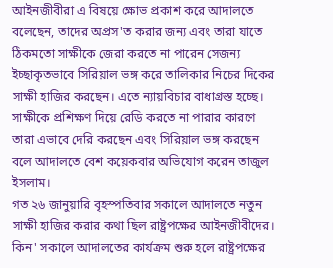আইনজীবীরা এ বিষয়ে ক্ষোভ প্রকাশ করে আদালতে বলেছেন, তাদের অপ্রস'ত করার জন্য এবং তারা যাতে ঠিকমতো সাক্ষীকে জেরা করতে না পারেন সেজন্য ইচ্ছাকৃতভাবে সিরিয়াল ভঙ্গ করে তালিকার নিচের দিকের সাক্ষী হাজির করছেন। এতে ন্যায়বিচার বাধাগ্রস্ত হচ্ছে। সাক্ষীকে প্রশিক্ষণ দিয়ে রেডি করতে না পারার কারণে তারা এভাবে দেরি করছেন এবং সিরিয়াল ভঙ্গ করছেন বলে আদালতে বেশ কয়েকবার অভিযোগ করেন তাজুল ইসলাম।
গত ২৬ জানুয়ারি বৃহস্পতিবার সকালে আদালতে নতুন সাক্ষী হাজির করার কথা ছিল রাষ্ট্রপক্ষের আইনজীবীদের। কিন' সকালে আদালতের কার্যক্রম শুরু হলে রাষ্ট্রপক্ষের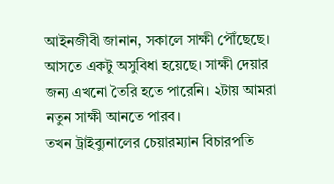আইনজীবী জানান, সকালে সাক্ষী পৌঁছেছে। আসতে একটু অসুবিধা হয়েছে। সাক্ষী দেয়ার জন্য এখনো তৈরি হতে পারেনি। ২টায় আমরা নতুন সাক্ষী আনতে পারব।
তখন ট্রাইব্যুনালের চেয়ারম্যান বিচারপতি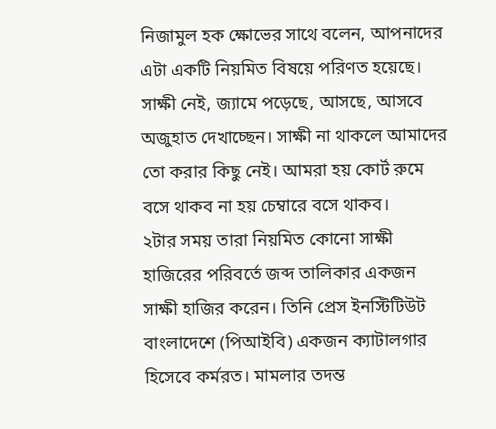নিজামুল হক ক্ষোভের সাথে বলেন, আপনাদের এটা একটি নিয়মিত বিষয়ে পরিণত হয়েছে। সাক্ষী নেই, জ্যামে পড়েছে, আসছে, আসবে অজুহাত দেখাচ্ছেন। সাক্ষী না থাকলে আমাদের তো করার কিছু নেই। আমরা হয় কোর্ট রুমে বসে থাকব না হয় চেম্বারে বসে থাকব।
২টার সময় তারা নিয়মিত কোনো সাক্ষী হাজিরের পরিবর্তে জব্দ তালিকার একজন সাক্ষী হাজির করেন। তিনি প্রেস ইনস্টিটিউট বাংলাদেশে (পিআইবি) একজন ক্যাটালগার হিসেবে কর্মরত। মামলার তদন্ত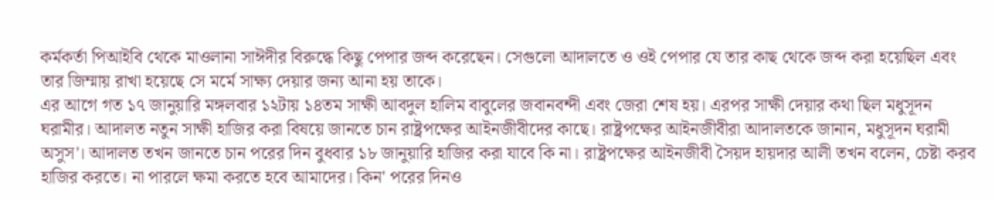কর্মকর্তা পিআইবি থেকে মাওলানা সাঈদীর বিরুদ্ধে কিছু পেপার জব্দ করেছেন। সেগুলো আদালতে ও ওই পেপার যে তার কাছ থেকে জব্দ করা হয়েছিল এবং তার জিম্মায় রাখা হয়েছে সে মর্মে সাক্ষ্য দেয়ার জন্য আনা হয় তাকে।
এর আগে গত ১৭ জানুয়ারি মঙ্গলবার ১২টায় ১৪তম সাক্ষী আবদুল হালিম বাবুলের জবানবন্দী এবং জেরা শেষ হয়। এরপর সাক্ষী দেয়ার কথা ছিল মধুসূদন ঘরামীর। আদালত নতুন সাক্ষী হাজির করা বিষয়ে জানতে চান রাষ্ট্রপক্ষের আইনজীবীদের কাছে। রাষ্ট্রপক্ষের আইনজীবীরা আদালতকে জানান, মধুসূদন ঘরামী অসুস'। আদালত তখন জানতে চান পরের দিন বুধবার ১৮ জানুয়ারি হাজির করা যাবে কি না। রাষ্ট্রপক্ষের আইনজীবী সৈয়দ হায়দার আলী তখন বলেন, চেষ্টা করব হাজির করতে। না পারলে ক্ষমা করতে হবে আমাদের। কিন' পরের দিনও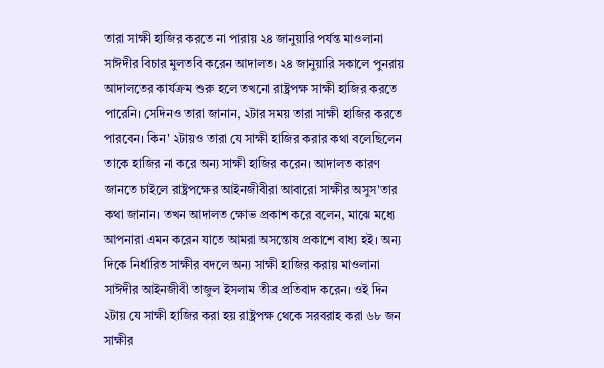তারা সাক্ষী হাজির করতে না পারায় ২৪ জানুয়ারি পর্যন্ত মাওলানা সাঈদীর বিচার মুলতবি করেন আদালত। ২৪ জানুয়ারি সকালে পুনরায় আদালতের কার্যক্রম শুরু হলে তখনো রাষ্ট্রপক্ষ সাক্ষী হাজির করতে পারেনি। সেদিনও তারা জানান, ২টার সময় তারা সাক্ষী হাজির করতে পারবেন। কিন' ২টায়ও তারা যে সাক্ষী হাজির করার কথা বলেছিলেন তাকে হাজির না করে অন্য সাক্ষী হাজির করেন। আদালত কারণ জানতে চাইলে রাষ্ট্রপক্ষের আইনজীবীরা আবারো সাক্ষীর অসুস'তার কথা জানান। তখন আদালত ক্ষোভ প্রকাশ করে বলেন, মাঝে মধ্যে আপনারা এমন করেন যাতে আমরা অসন্তোষ প্রকাশে বাধ্য হই। অন্য দিকে নির্ধারিত সাক্ষীর বদলে অন্য সাক্ষী হাজির করায় মাওলানা সাঈদীর আইনজীবী তাজুল ইসলাম তীব্র প্রতিবাদ করেন। ওই দিন ২টায় যে সাক্ষী হাজির করা হয় রাষ্ট্রপক্ষ থেকে সরবরাহ করা ৬৮ জন সাক্ষীর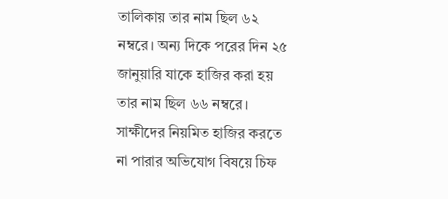তালিকায় তার নাম ছিল ৬২ নম্বরে। অন্য দিকে পরের দিন ২৫ জানুয়ারি যাকে হাজির করা হয় তার নাম ছিল ৬৬ নম্বরে।
সাক্ষীদের নিয়মিত হাজির করতে না পারার অভিযোগ বিষয়ে চিফ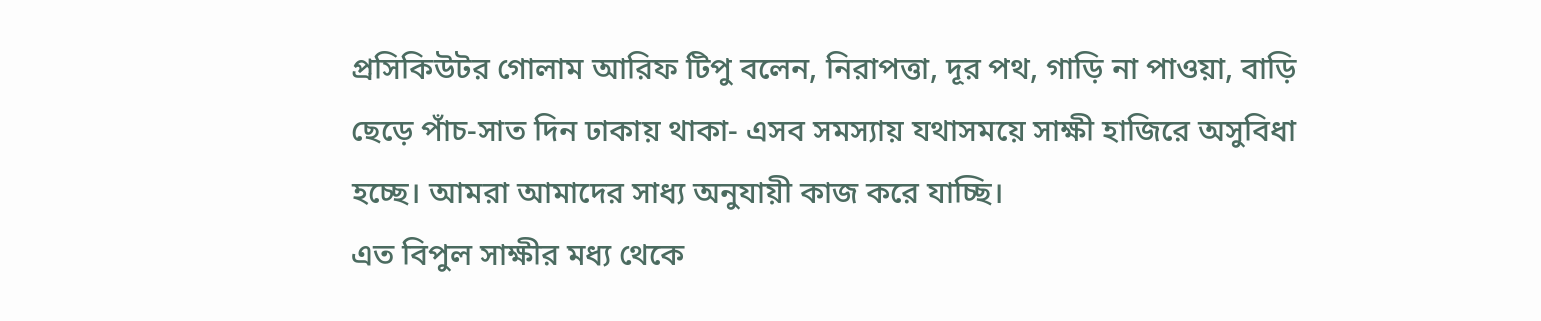প্রসিকিউটর গোলাম আরিফ টিপু বলেন, নিরাপত্তা, দূর পথ, গাড়ি না পাওয়া, বাড়ি ছেড়ে পাঁচ-সাত দিন ঢাকায় থাকা- এসব সমস্যায় যথাসময়ে সাক্ষী হাজিরে অসুবিধা হচ্ছে। আমরা আমাদের সাধ্য অনুযায়ী কাজ করে যাচ্ছি।
এত বিপুল সাক্ষীর মধ্য থেকে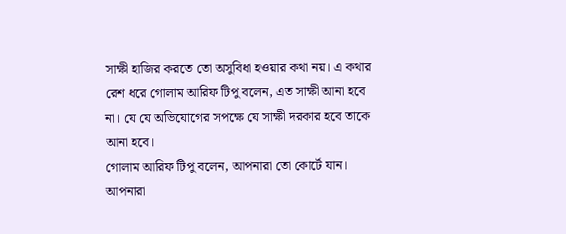সাক্ষী হাজির করতে তো অসুবিধা হওয়ার কথা নয়। এ কথার রেশ ধরে গোলাম আরিফ টিপু বলেন, এত সাক্ষী আনা হবে না। যে যে অভিযোগের সপক্ষে যে সাক্ষী দরকার হবে তাকে আনা হবে।
গোলাম আরিফ টিপু বলেন, আপনারা তো কোর্টে যান। আপনারা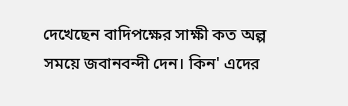দেখেছেন বাদিপক্ষের সাক্ষী কত অল্প সময়ে জবানবন্দী দেন। কিন' এদের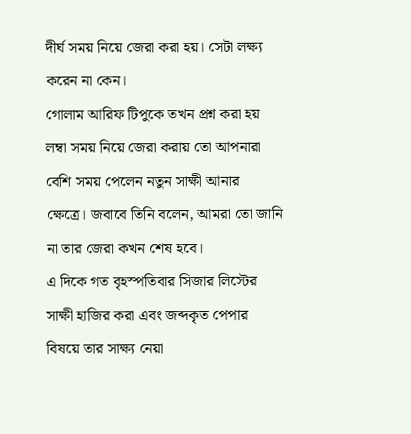দীর্ঘ সময় নিয়ে জেরা করা হয়। সেটা লক্ষ্য করেন না কেন।
গোলাম আরিফ টিপুকে তখন প্রশ্ন করা হয় লম্বা সময় নিয়ে জেরা করায় তো আপনারা বেশি সময় পেলেন নতুন সাক্ষী আনার ক্ষেত্রে। জবাবে তিনি বলেন, আমরা তো জানি না তার জেরা কখন শেষ হবে।
এ দিকে গত বৃহস্পতিবার সিজার লিস্টের সাক্ষী হাজির করা এবং জব্দকৃত পেপার বিষয়ে তার সাক্ষ্য নেয়া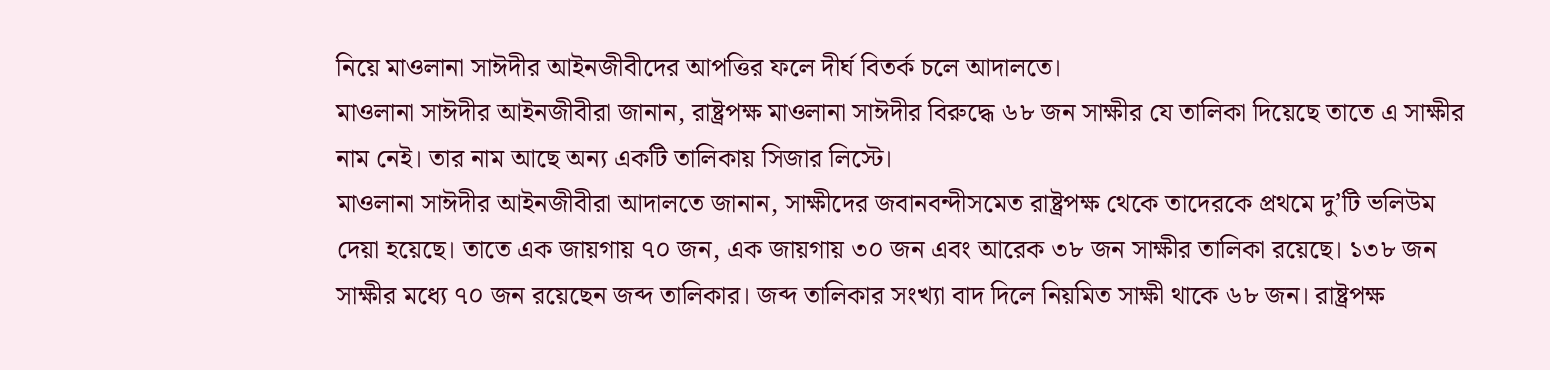নিয়ে মাওলানা সাঈদীর আইনজীবীদের আপত্তির ফলে দীর্ঘ বিতর্ক চলে আদালতে।
মাওলানা সাঈদীর আইনজীবীরা জানান, রাষ্ট্রপক্ষ মাওলানা সাঈদীর বিরুদ্ধে ৬৮ জন সাক্ষীর যে তালিকা দিয়েছে তাতে এ সাক্ষীর নাম নেই। তার নাম আছে অন্য একটি তালিকায় সিজার লিস্টে।
মাওলানা সাঈদীর আইনজীবীরা আদালতে জানান, সাক্ষীদের জবানবন্দীসমেত রাষ্ট্রপক্ষ থেকে তাদেরকে প্রথমে দু’টি ভলিউম দেয়া হয়েছে। তাতে এক জায়গায় ৭০ জন, এক জায়গায় ৩০ জন এবং আরেক ৩৮ জন সাক্ষীর তালিকা রয়েছে। ১৩৮ জন সাক্ষীর মধ্যে ৭০ জন রয়েছেন জব্দ তালিকার। জব্দ তালিকার সংখ্যা বাদ দিলে নিয়মিত সাক্ষী থাকে ৬৮ জন। রাষ্ট্রপক্ষ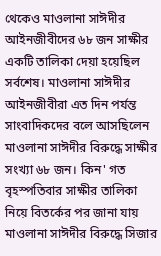থেকেও মাওলানা সাঈদীর আইনজীবীদের ৬৮ জন সাক্ষীর একটি তালিকা দেয়া হয়েছিল সর্বশেষ। মাওলানা সাঈদীর আইনজীবীরা এত দিন পর্যন্ত সাংবাদিকদের বলে আসছিলেন মাওলানা সাঈদীর বিরুদ্ধে সাক্ষীর সংখ্যা ৬৮ জন। কিন' গত বৃহস্পতিবার সাক্ষীর তালিকা নিয়ে বিতর্কের পর জানা যায় মাওলানা সাঈদীর বিরুদ্ধে সিজার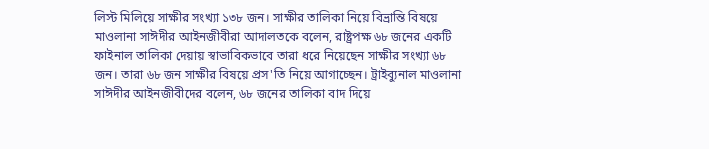লিস্ট মিলিয়ে সাক্ষীর সংখ্যা ১৩৮ জন। সাক্ষীর তালিকা নিয়ে বিভ্রান্তি বিষয়ে মাওলানা সাঈদীর আইনজীবীরা আদালতকে বলেন, রাষ্ট্রপক্ষ ৬৮ জনের একটি ফাইনাল তালিকা দেয়ায় স্বাভাবিকভাবে তারা ধরে নিয়েছেন সাক্ষীর সংখ্যা ৬৮ জন। তারা ৬৮ জন সাক্ষীর বিষয়ে প্রস'তি নিয়ে আগাচ্ছেন। ট্রাইব্যুনাল মাওলানা সাঈদীর আইনজীবীদের বলেন, ৬৮ জনের তালিকা বাদ দিয়ে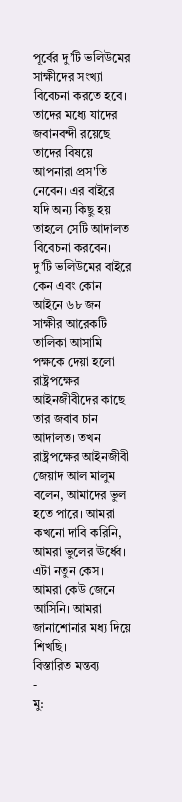পূর্বের দু’টি ভলিউমের সাক্ষীদের সংখ্যা বিবেচনা করতে হবে। তাদের মধ্যে যাদের জবানবন্দী রয়েছে তাদের বিষয়ে আপনারা প্রস'তি নেবেন। এর বাইরে যদি অন্য কিছু হয় তাহলে সেটি আদালত বিবেচনা করবেন।
দু’টি ভলিউমের বাইরে কেন এবং কোন আইনে ৬৮ জন সাক্ষীর আরেকটি তালিকা আসামি পক্ষকে দেয়া হলো রাষ্ট্রপক্ষের আইনজীবীদের কাছে তার জবাব চান আদালত। তখন রাষ্ট্রপক্ষের আইনজীবী জেয়াদ আল মালুম বলেন, আমাদের ভুল হতে পারে। আমরা কখনো দাবি করিনি, আমরা ভুলের ঊর্ধ্বে। এটা নতুন কেস। আমরা কেউ জেনে আসিনি। আমরা জানাশোনার মধ্য দিয়ে শিখছি।
বিস্তারিত মন্তব্য
-
মু: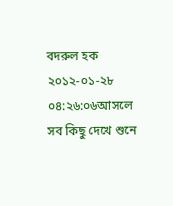বদরুল হক
২০১২-০১-২৮ ০৪:২৬:০৬আসলে সব কিছু দেখে শুনে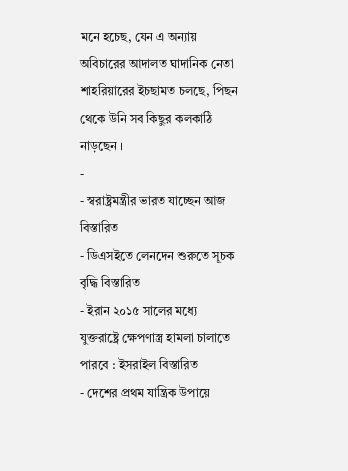মনে হচেছ, যেন এ অন্যায় অবিচারের আদালত ঘাদানিক নেতা শাহরিয়ারের ইচছামত চলছে, পিছন থেকে উনি সব কিছুর কলকাঠি নাড়ছেন ।
-
- স্বরাষ্ট্রমন্ত্রীর ভারত যাচ্ছেন আজ বিস্তারিত
- ডিএসইতে লেনদেন শুরুতে সূচক বৃদ্ধি বিস্তারিত
- ইরান ২০১৫ সালের মধ্যে যুক্তরাষ্ট্রে ক্ষেপণাস্ত্র হামলা চালাতে পারবে : ইসরাইল বিস্তারিত
- দেশের প্রথম যান্ত্রিক উপায়ে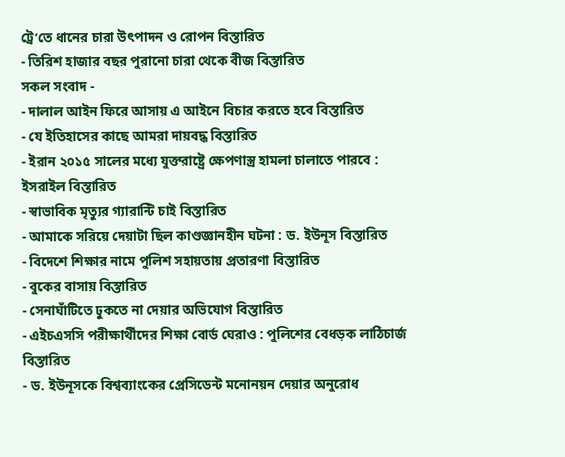ট্রে’তে ধানের চারা উৎপাদন ও রোপন বিস্তারিত
- তিরিশ হাজার বছর পুরানো চারা থেকে বীজ বিস্তারিত
সকল সংবাদ -
- দালাল আইন ফিরে আসায় এ আইনে বিচার করতে হবে বিস্তারিত
- যে ইতিহাসের কাছে আমরা দায়বদ্ধ বিস্তারিত
- ইরান ২০১৫ সালের মধ্যে যুক্তরাষ্ট্রে ক্ষেপণাস্ত্র হামলা চালাতে পারবে : ইসরাইল বিস্তারিত
- স্বাভাবিক মৃত্যুর গ্যারান্টি চাই বিস্তারিত
- আমাকে সরিয়ে দেয়াটা ছিল কাণ্ডজ্ঞানহীন ঘটনা : ড. ইউনূস বিস্তারিত
- বিদেশে শিক্ষার নামে পুলিশ সহায়তায় প্রতারণা বিস্তারিত
- বুকের বাসায় বিস্তারিত
- সেনাঘাঁটিতে ঢুকতে না দেয়ার অভিযোগ বিস্তারিত
- এইচএসসি পরীক্ষার্থীদের শিক্ষা বোর্ড ঘেরাও : পুলিশের বেধড়ক লাঠিচার্জ বিস্তারিত
- ড. ইউনূসকে বিশ্বব্যাংকের প্রেসিডেন্ট মনোনয়ন দেয়ার অনুরোধ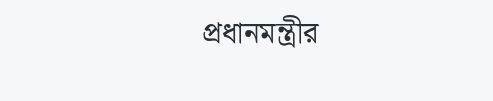প্রধানমন্ত্রীর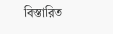বিস্তারিত